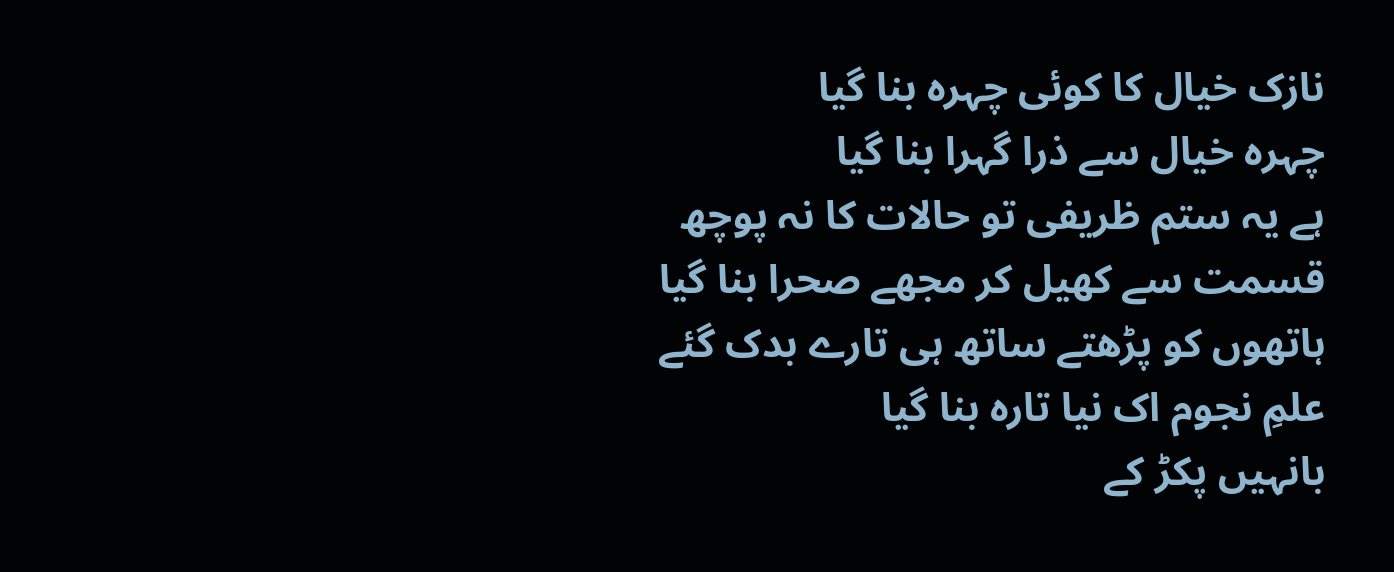نازک خیال کا کوئی چہرہ بنا گیا
چہرہ خیال سے ذرا گہرا بنا گیا
ہے یہ ستم ظریفی تو حالات کا نہ پوچھ
قسمت سے کھیل کر مجھے صحرا بنا گیا
ہاتھوں کو پڑھتے ساتھ ہی تارے بدک گئے
علمِ نجوم اک نیا تارہ بنا گیا
بانہیں پکڑ کے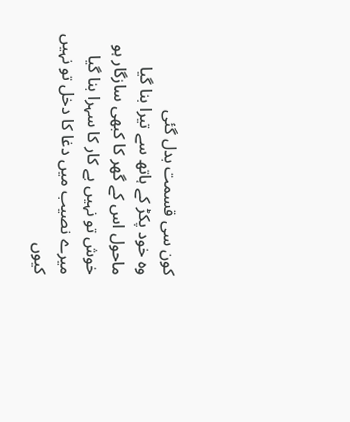کون سی قسمت بدل گئی
وہ خود پکڑ کے ہاتھ سے تیرا بنا گیا
ماحول اس کے گھر کا کبھی سازگار ہو
خوش تو نہیں بے کار کا سہرا بنا گیا
میرے نصیب میں دغا کا دخل تو نہیں
کیوں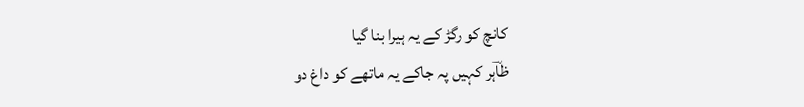کانچ کو رگڑ کے یہ ہیرا بنا گیا
ظاؔہر کہیں پہ جاکے یہ ماتھے کو داغ دو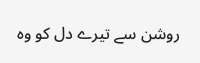روشن سے تیرے دل کو وہ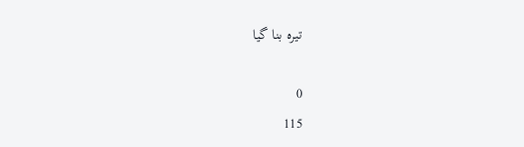تیرہ بنا گیا

0
115